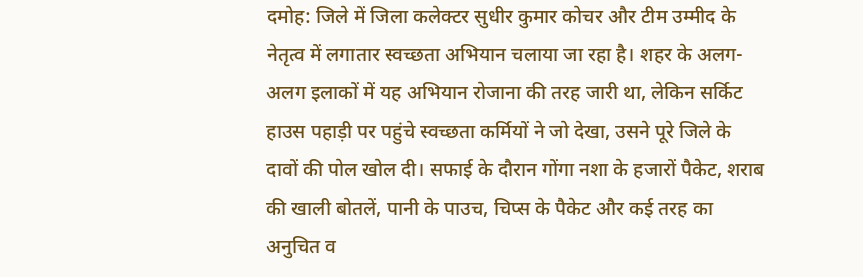दमोह: जिले में जिला कलेक्टर सुधीर कुमार कोचर और टीम उम्मीद के नेतृत्व में लगातार स्वच्छता अभियान चलाया जा रहा है। शहर के अलग-अलग इलाकों में यह अभियान रोजाना की तरह जारी था, लेकिन सर्किट हाउस पहाड़ी पर पहुंचे स्वच्छता कर्मियों ने जो देखा, उसने पूरे जिले के दावों की पोल खोल दी। सफाई के दौरान गोंगा नशा के हजारों पैकेट, शराब की खाली बोतलें, पानी के पाउच, चिप्स के पैकेट और कई तरह का अनुचित व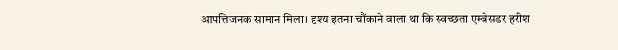आपत्तिजनक सामान मिला। दृश्य इतना चौंकाने वाला था कि स्वच्छता एम्बेसडर हरीश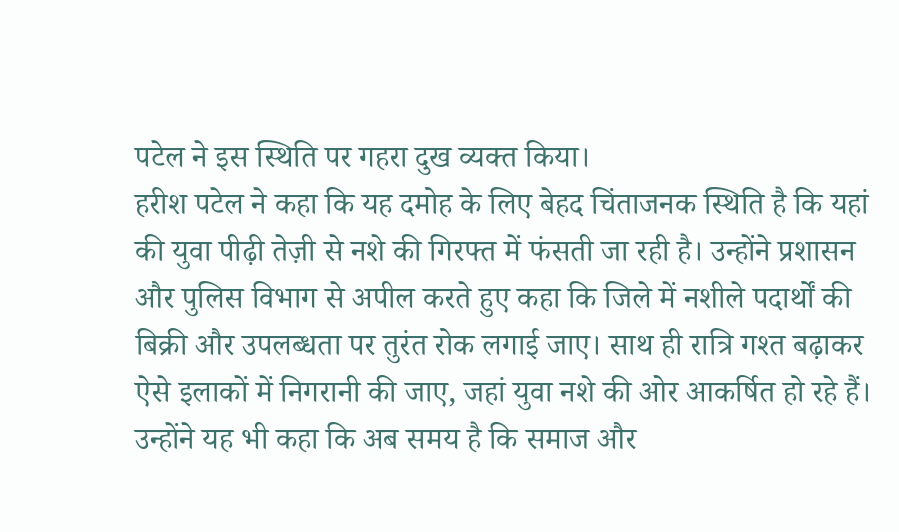पटेल ने इस स्थिति पर गहरा दुख व्यक्त किया।
हरीश पटेल ने कहा कि यह दमोह के लिए बेहद चिंताजनक स्थिति है कि यहां की युवा पीढ़ी तेज़ी से नशे की गिरफ्त में फंसती जा रही है। उन्होंने प्रशासन और पुलिस विभाग से अपील करते हुए कहा कि जिले में नशीले पदार्थों की बिक्री और उपलब्धता पर तुरंत रोक लगाई जाए। साथ ही रात्रि गश्त बढ़ाकर ऐसे इलाकों में निगरानी की जाए, जहां युवा नशे की ओर आकर्षित हो रहे हैं।
उन्होंने यह भी कहा कि अब समय है कि समाज और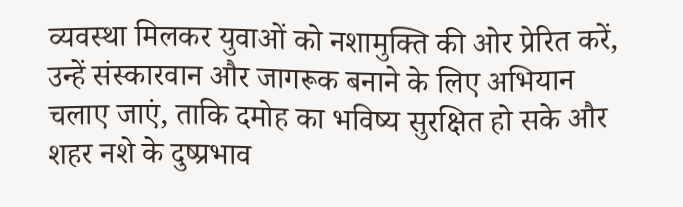व्यवस्था मिलकर युवाओं को नशामुक्ति की ओर प्रेरित करें, उन्हें संस्कारवान और जागरूक बनाने के लिए अभियान चलाए जाएं, ताकि दमोह का भविष्य सुरक्षित हो सके और शहर नशे के दुष्प्रभाव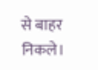से बाहर निकले।